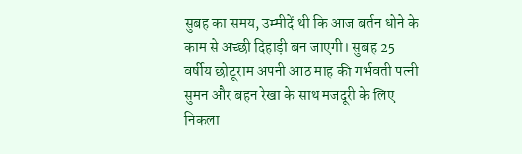सुबह का समय, उम्मीदें थी कि आज बर्तन धोने के काम से अच्छी दिहाड़ी बन जाएगी। सुबह 25 वर्षीय छोटूराम अपनी आठ माह की गर्भवती पत्नी सुमन और बहन रेखा के साथ मजदूरी के लिए निकला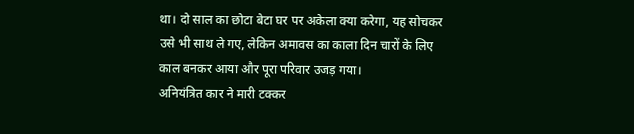था। दो साल का छोटा बेटा घर पर अकेला क्या करेगा, यह सोचकर उसे भी साथ ले गए, लेकिन अमावस का काला दिन चारों के लिए काल बनकर आया और पूरा परिवार उजड़ गया।
अनियंत्रित कार ने मारी टक्कर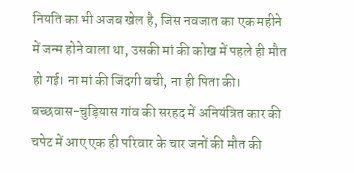नियति का भी अजब खेल है, जिस नवजात का एक महीने में जन्म होने वाला था, उसकी मां की कोख में पहले ही मौत हो गई। ना मां की जिंदगी बची, ना ही पिता की। बच्छवास-चुड़ियास गांव की सरहद में अनियंत्रित कार की चपेट में आए एक ही परिवार के चार जनों की मौत की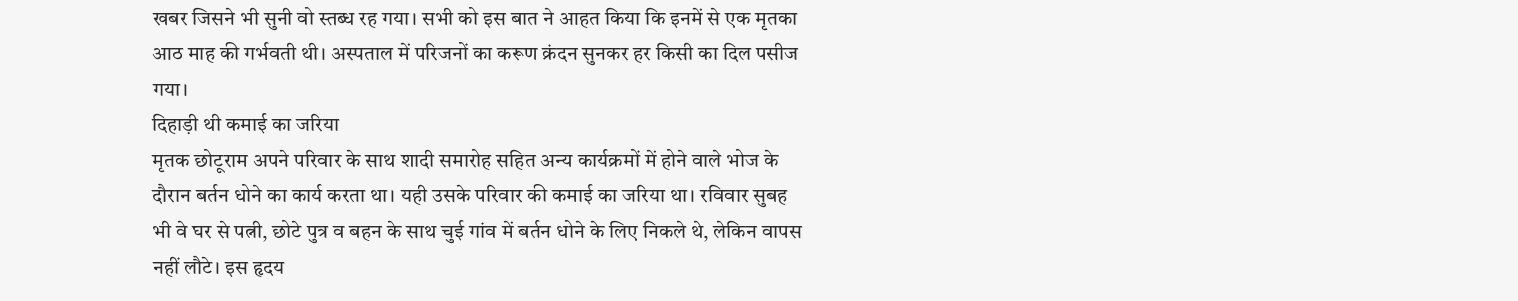खबर जिसने भी सुनी वो स्तब्ध रह गया। सभी को इस बात ने आहत किया कि इनमें से एक मृतका आठ माह की गर्भवती थी। अस्पताल में परिजनों का करूण क्रंदन सुनकर हर किसी का दिल पसीज गया।
दिहाड़ी थी कमाई का जरिया
मृतक छोटूराम अपने परिवार के साथ शादी समारोह सहित अन्य कार्यक्रमों में होने वाले भोज के दौरान बर्तन धोने का कार्य करता था। यही उसके परिवार की कमाई का जरिया था। रविवार सुबह भी वे घर से पत्नी, छोटे पुत्र व बहन के साथ चुई गांव में बर्तन धोने के लिए निकले थे, लेकिन वापस नहीं लौटे। इस हृदय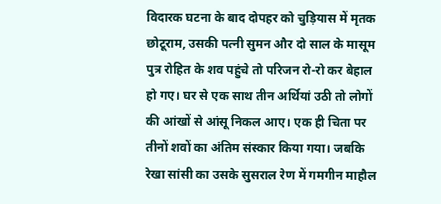विदारक घटना के बाद दोपहर को चुड़ियास में मृतक छोटूराम, उसकी पत्नी सुमन और दो साल के मासूम पुत्र रोहित के शव पहुंचे तो परिजन रो-रो कर बेहाल हो गए। घर से एक साथ तीन अर्थियां उठी तो लोगों की आंखों से आंसू निकल आए। एक ही चिता पर तीनों शवों का अंतिम संस्कार किया गया। जबकि रेखा सांसी का उसके सुसराल रेण में गमगीन माहौल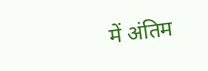में अंतिम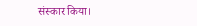संस्कार किया।